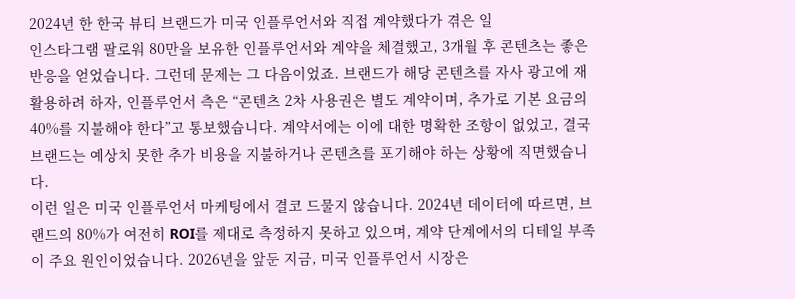2024년 한 한국 뷰티 브랜드가 미국 인플루언서와 직접 계약했다가 겪은 일
인스타그램 팔로워 80만을 보유한 인플루언서와 계약을 체결했고, 3개월 후 콘텐츠는 좋은 반응을 얻었습니다. 그런데 문제는 그 다음이었죠. 브랜드가 해당 콘텐츠를 자사 광고에 재활용하려 하자, 인플루언서 측은 “콘텐츠 2차 사용권은 별도 계약이며, 추가로 기본 요금의 40%를 지불해야 한다”고 통보했습니다. 계약서에는 이에 대한 명확한 조항이 없었고, 결국 브랜드는 예상치 못한 추가 비용을 지불하거나 콘텐츠를 포기해야 하는 상황에 직면했습니다.
이런 일은 미국 인플루언서 마케팅에서 결코 드물지 않습니다. 2024년 데이터에 따르면, 브랜드의 80%가 여전히 ROI를 제대로 측정하지 못하고 있으며, 계약 단계에서의 디테일 부족이 주요 원인이었습니다. 2026년을 앞둔 지금, 미국 인플루언서 시장은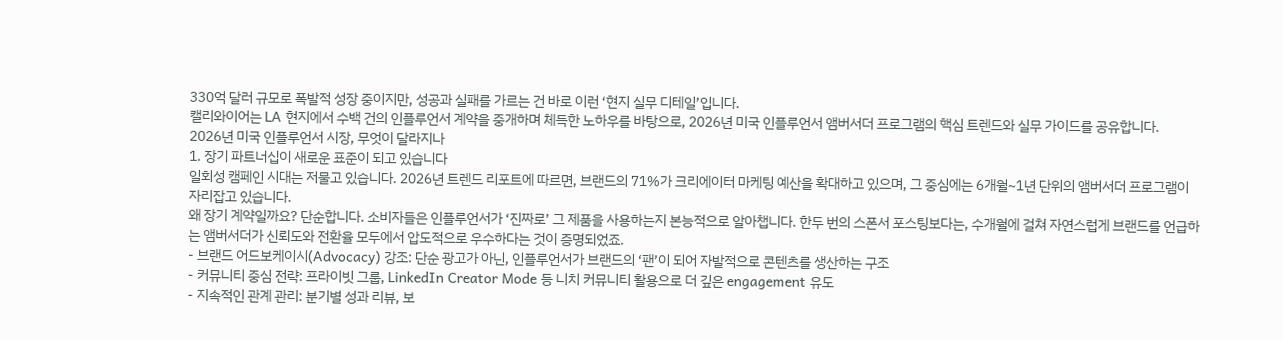330억 달러 규모로 폭발적 성장 중이지만, 성공과 실패를 가르는 건 바로 이런 ‘현지 실무 디테일’입니다.
캘리와이어는 LA 현지에서 수백 건의 인플루언서 계약을 중개하며 체득한 노하우를 바탕으로, 2026년 미국 인플루언서 앰버서더 프로그램의 핵심 트렌드와 실무 가이드를 공유합니다.
2026년 미국 인플루언서 시장, 무엇이 달라지나
1. 장기 파트너십이 새로운 표준이 되고 있습니다
일회성 캠페인 시대는 저물고 있습니다. 2026년 트렌드 리포트에 따르면, 브랜드의 71%가 크리에이터 마케팅 예산을 확대하고 있으며, 그 중심에는 6개월~1년 단위의 앰버서더 프로그램이 자리잡고 있습니다.
왜 장기 계약일까요? 단순합니다. 소비자들은 인플루언서가 ‘진짜로’ 그 제품을 사용하는지 본능적으로 알아챕니다. 한두 번의 스폰서 포스팅보다는, 수개월에 걸쳐 자연스럽게 브랜드를 언급하는 앰버서더가 신뢰도와 전환율 모두에서 압도적으로 우수하다는 것이 증명되었죠.
- 브랜드 어드보케이시(Advocacy) 강조: 단순 광고가 아닌, 인플루언서가 브랜드의 ‘팬’이 되어 자발적으로 콘텐츠를 생산하는 구조
- 커뮤니티 중심 전략: 프라이빗 그룹, LinkedIn Creator Mode 등 니치 커뮤니티 활용으로 더 깊은 engagement 유도
- 지속적인 관계 관리: 분기별 성과 리뷰, 보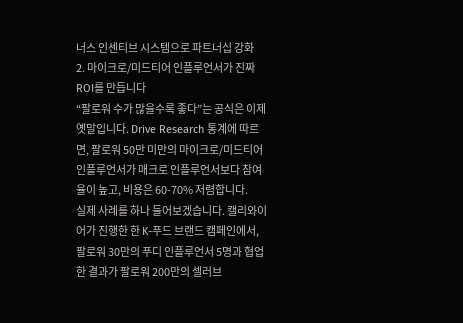너스 인센티브 시스템으로 파트너십 강화
2. 마이크로/미드티어 인플루언서가 진짜 ROI를 만듭니다
“팔로워 수가 많을수록 좋다”는 공식은 이제 옛말입니다. Drive Research 통계에 따르면, 팔로워 50만 미만의 마이크로/미드티어 인플루언서가 매크로 인플루언서보다 참여율이 높고, 비용은 60-70% 저렴합니다.
실제 사례를 하나 들어보겠습니다. 캘리와이어가 진행한 한 K-푸드 브랜드 캠페인에서, 팔로워 30만의 푸디 인플루언서 5명과 협업한 결과가 팔로워 200만의 셀러브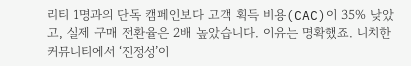리티 1명과의 단독 캠페인보다 고객 획득 비용(CAC)이 35% 낮았고, 실제 구매 전환율은 2배 높았습니다. 이유는 명확했죠. 니치한 커뮤니티에서 ‘진정성’이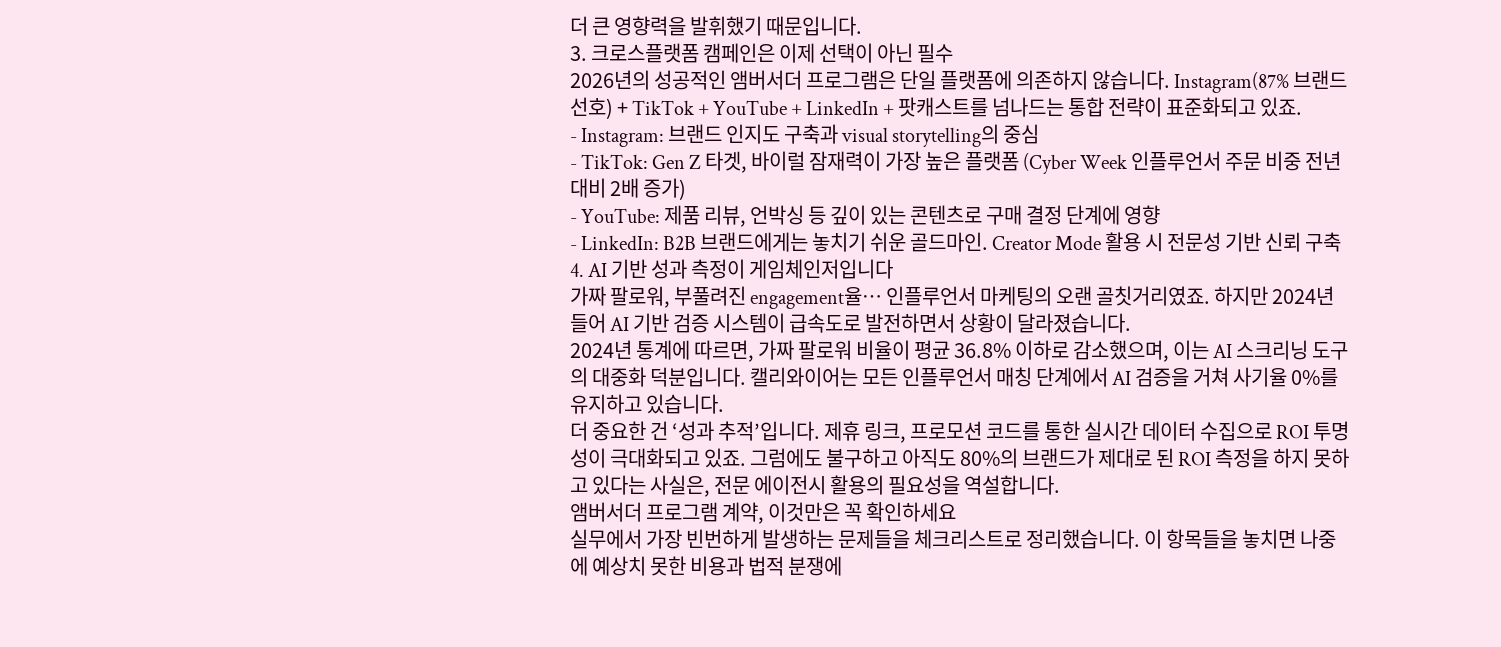더 큰 영향력을 발휘했기 때문입니다.
3. 크로스플랫폼 캠페인은 이제 선택이 아닌 필수
2026년의 성공적인 앰버서더 프로그램은 단일 플랫폼에 의존하지 않습니다. Instagram(87% 브랜드 선호) + TikTok + YouTube + LinkedIn + 팟캐스트를 넘나드는 통합 전략이 표준화되고 있죠.
- Instagram: 브랜드 인지도 구축과 visual storytelling의 중심
- TikTok: Gen Z 타겟, 바이럴 잠재력이 가장 높은 플랫폼 (Cyber Week 인플루언서 주문 비중 전년 대비 2배 증가)
- YouTube: 제품 리뷰, 언박싱 등 깊이 있는 콘텐츠로 구매 결정 단계에 영향
- LinkedIn: B2B 브랜드에게는 놓치기 쉬운 골드마인. Creator Mode 활용 시 전문성 기반 신뢰 구축
4. AI 기반 성과 측정이 게임체인저입니다
가짜 팔로워, 부풀려진 engagement율… 인플루언서 마케팅의 오랜 골칫거리였죠. 하지만 2024년 들어 AI 기반 검증 시스템이 급속도로 발전하면서 상황이 달라졌습니다.
2024년 통계에 따르면, 가짜 팔로워 비율이 평균 36.8% 이하로 감소했으며, 이는 AI 스크리닝 도구의 대중화 덕분입니다. 캘리와이어는 모든 인플루언서 매칭 단계에서 AI 검증을 거쳐 사기율 0%를 유지하고 있습니다.
더 중요한 건 ‘성과 추적’입니다. 제휴 링크, 프로모션 코드를 통한 실시간 데이터 수집으로 ROI 투명성이 극대화되고 있죠. 그럼에도 불구하고 아직도 80%의 브랜드가 제대로 된 ROI 측정을 하지 못하고 있다는 사실은, 전문 에이전시 활용의 필요성을 역설합니다.
앰버서더 프로그램 계약, 이것만은 꼭 확인하세요
실무에서 가장 빈번하게 발생하는 문제들을 체크리스트로 정리했습니다. 이 항목들을 놓치면 나중에 예상치 못한 비용과 법적 분쟁에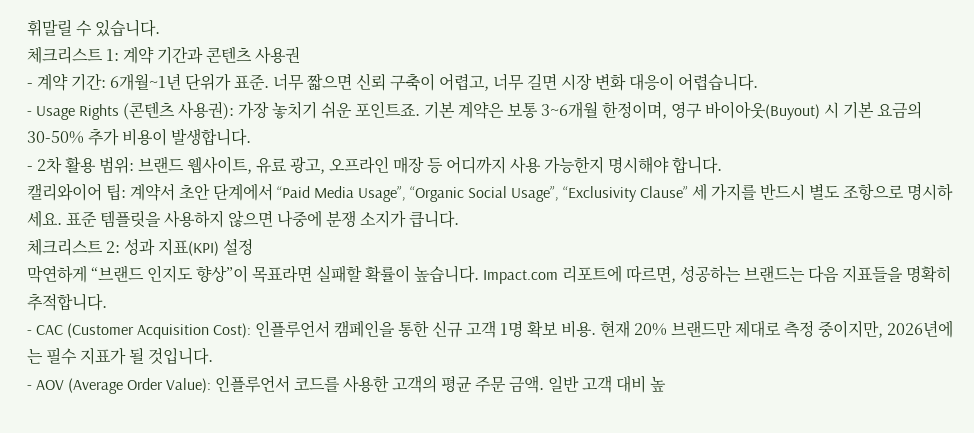휘말릴 수 있습니다.
체크리스트 1: 계약 기간과 콘텐츠 사용권
- 계약 기간: 6개월~1년 단위가 표준. 너무 짧으면 신뢰 구축이 어렵고, 너무 길면 시장 변화 대응이 어렵습니다.
- Usage Rights (콘텐츠 사용권): 가장 놓치기 쉬운 포인트죠. 기본 계약은 보통 3~6개월 한정이며, 영구 바이아웃(Buyout) 시 기본 요금의 30-50% 추가 비용이 발생합니다.
- 2차 활용 범위: 브랜드 웹사이트, 유료 광고, 오프라인 매장 등 어디까지 사용 가능한지 명시해야 합니다.
캘리와이어 팁: 계약서 초안 단계에서 “Paid Media Usage”, “Organic Social Usage”, “Exclusivity Clause” 세 가지를 반드시 별도 조항으로 명시하세요. 표준 템플릿을 사용하지 않으면 나중에 분쟁 소지가 큽니다.
체크리스트 2: 성과 지표(KPI) 설정
막연하게 “브랜드 인지도 향상”이 목표라면 실패할 확률이 높습니다. Impact.com 리포트에 따르면, 성공하는 브랜드는 다음 지표들을 명확히 추적합니다.
- CAC (Customer Acquisition Cost): 인플루언서 캠페인을 통한 신규 고객 1명 확보 비용. 현재 20% 브랜드만 제대로 측정 중이지만, 2026년에는 필수 지표가 될 것입니다.
- AOV (Average Order Value): 인플루언서 코드를 사용한 고객의 평균 주문 금액. 일반 고객 대비 높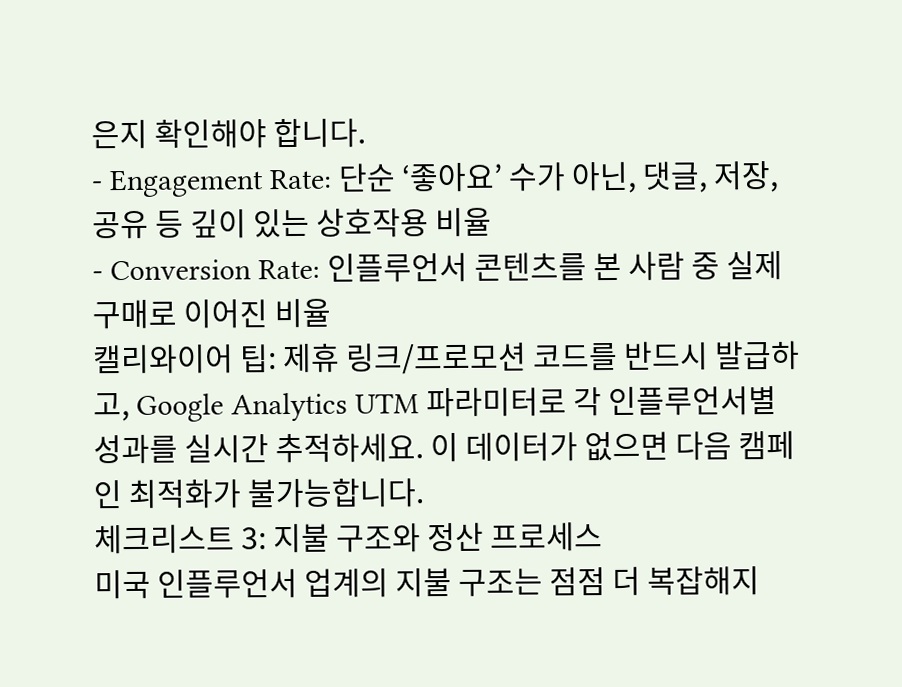은지 확인해야 합니다.
- Engagement Rate: 단순 ‘좋아요’ 수가 아닌, 댓글, 저장, 공유 등 깊이 있는 상호작용 비율
- Conversion Rate: 인플루언서 콘텐츠를 본 사람 중 실제 구매로 이어진 비율
캘리와이어 팁: 제휴 링크/프로모션 코드를 반드시 발급하고, Google Analytics UTM 파라미터로 각 인플루언서별 성과를 실시간 추적하세요. 이 데이터가 없으면 다음 캠페인 최적화가 불가능합니다.
체크리스트 3: 지불 구조와 정산 프로세스
미국 인플루언서 업계의 지불 구조는 점점 더 복잡해지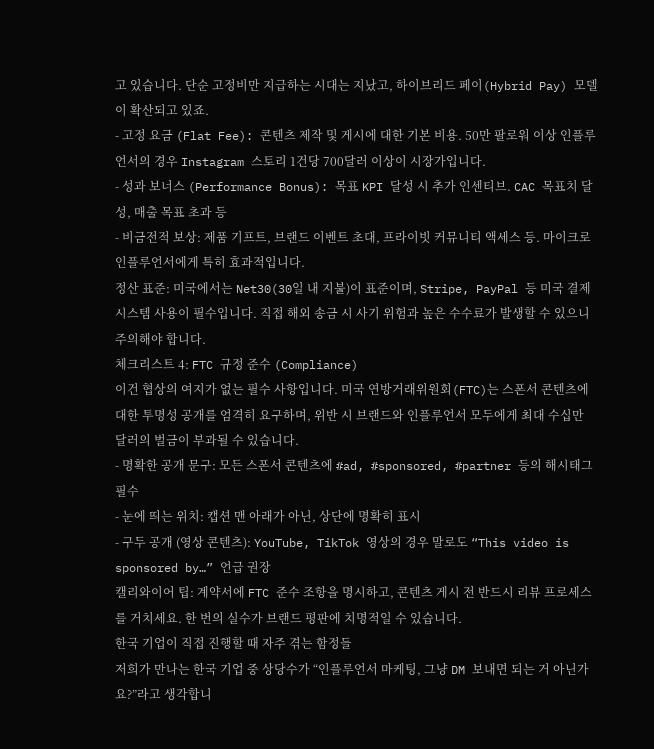고 있습니다. 단순 고정비만 지급하는 시대는 지났고, 하이브리드 페이(Hybrid Pay) 모델이 확산되고 있죠.
- 고정 요금 (Flat Fee): 콘텐츠 제작 및 게시에 대한 기본 비용. 50만 팔로워 이상 인플루언서의 경우 Instagram 스토리 1건당 700달러 이상이 시장가입니다.
- 성과 보너스 (Performance Bonus): 목표 KPI 달성 시 추가 인센티브. CAC 목표치 달성, 매출 목표 초과 등
- 비금전적 보상: 제품 기프트, 브랜드 이벤트 초대, 프라이빗 커뮤니티 액세스 등. 마이크로 인플루언서에게 특히 효과적입니다.
정산 표준: 미국에서는 Net30(30일 내 지불)이 표준이며, Stripe, PayPal 등 미국 결제 시스템 사용이 필수입니다. 직접 해외 송금 시 사기 위험과 높은 수수료가 발생할 수 있으니 주의해야 합니다.
체크리스트 4: FTC 규정 준수 (Compliance)
이건 협상의 여지가 없는 필수 사항입니다. 미국 연방거래위원회(FTC)는 스폰서 콘텐츠에 대한 투명성 공개를 엄격히 요구하며, 위반 시 브랜드와 인플루언서 모두에게 최대 수십만 달러의 벌금이 부과될 수 있습니다.
- 명확한 공개 문구: 모든 스폰서 콘텐츠에 #ad, #sponsored, #partner 등의 해시태그 필수
- 눈에 띄는 위치: 캡션 맨 아래가 아닌, 상단에 명확히 표시
- 구두 공개 (영상 콘텐츠): YouTube, TikTok 영상의 경우 말로도 “This video is sponsored by…” 언급 권장
캘리와이어 팁: 계약서에 FTC 준수 조항을 명시하고, 콘텐츠 게시 전 반드시 리뷰 프로세스를 거치세요. 한 번의 실수가 브랜드 평판에 치명적일 수 있습니다.
한국 기업이 직접 진행할 때 자주 겪는 함정들
저희가 만나는 한국 기업 중 상당수가 “인플루언서 마케팅, 그냥 DM 보내면 되는 거 아닌가요?”라고 생각합니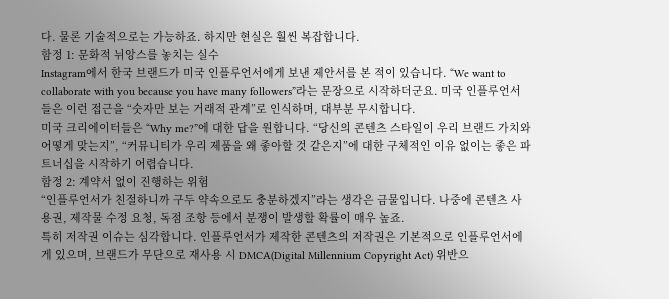다. 물론 기술적으로는 가능하죠. 하지만 현실은 훨씬 복잡합니다.
함정 1: 문화적 뉘앙스를 놓치는 실수
Instagram에서 한국 브랜드가 미국 인플루언서에게 보낸 제안서를 본 적이 있습니다. “We want to collaborate with you because you have many followers”라는 문장으로 시작하더군요. 미국 인플루언서들은 이런 접근을 “숫자만 보는 거래적 관계”로 인식하며, 대부분 무시합니다.
미국 크리에이터들은 “Why me?”에 대한 답을 원합니다. “당신의 콘텐츠 스타일이 우리 브랜드 가치와 어떻게 맞는지”, “커뮤니티가 우리 제품을 왜 좋아할 것 같은지”에 대한 구체적인 이유 없이는 좋은 파트너십을 시작하기 어렵습니다.
함정 2: 계약서 없이 진행하는 위험
“인플루언서가 친절하니까 구두 약속으로도 충분하겠지”라는 생각은 금물입니다. 나중에 콘텐츠 사용권, 제작물 수정 요청, 독점 조항 등에서 분쟁이 발생할 확률이 매우 높죠.
특히 저작권 이슈는 심각합니다. 인플루언서가 제작한 콘텐츠의 저작권은 기본적으로 인플루언서에게 있으며, 브랜드가 무단으로 재사용 시 DMCA(Digital Millennium Copyright Act) 위반으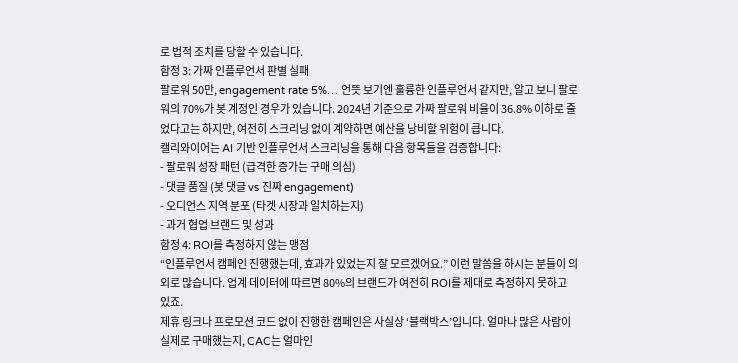로 법적 조치를 당할 수 있습니다.
함정 3: 가짜 인플루언서 판별 실패
팔로워 50만, engagement rate 5%… 언뜻 보기엔 훌륭한 인플루언서 같지만, 알고 보니 팔로워의 70%가 봇 계정인 경우가 있습니다. 2024년 기준으로 가짜 팔로워 비율이 36.8% 이하로 줄었다고는 하지만, 여전히 스크리닝 없이 계약하면 예산을 낭비할 위험이 큽니다.
캘리와이어는 AI 기반 인플루언서 스크리닝을 통해 다음 항목들을 검증합니다:
- 팔로워 성장 패턴 (급격한 증가는 구매 의심)
- 댓글 품질 (봇 댓글 vs 진짜 engagement)
- 오디언스 지역 분포 (타겟 시장과 일치하는지)
- 과거 협업 브랜드 및 성과
함정 4: ROI를 측정하지 않는 맹점
“인플루언서 캠페인 진행했는데, 효과가 있었는지 잘 모르겠어요.” 이런 말씀을 하시는 분들이 의외로 많습니다. 업계 데이터에 따르면 80%의 브랜드가 여전히 ROI를 제대로 측정하지 못하고 있죠.
제휴 링크나 프로모션 코드 없이 진행한 캠페인은 사실상 ‘블랙박스’입니다. 얼마나 많은 사람이 실제로 구매했는지, CAC는 얼마인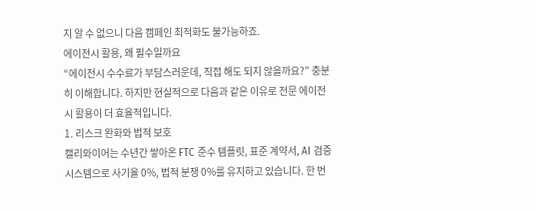지 알 수 없으니 다음 캠페인 최적화도 불가능하죠.
에이전시 활용, 왜 필수일까요
“에이전시 수수료가 부담스러운데, 직접 해도 되지 않을까요?” 충분히 이해합니다. 하지만 현실적으로 다음과 같은 이유로 전문 에이전시 활용이 더 효율적입니다.
1. 리스크 완화와 법적 보호
캘리와이어는 수년간 쌓아온 FTC 준수 템플릿, 표준 계약서, AI 검증 시스템으로 사기율 0%, 법적 분쟁 0%를 유지하고 있습니다. 한 번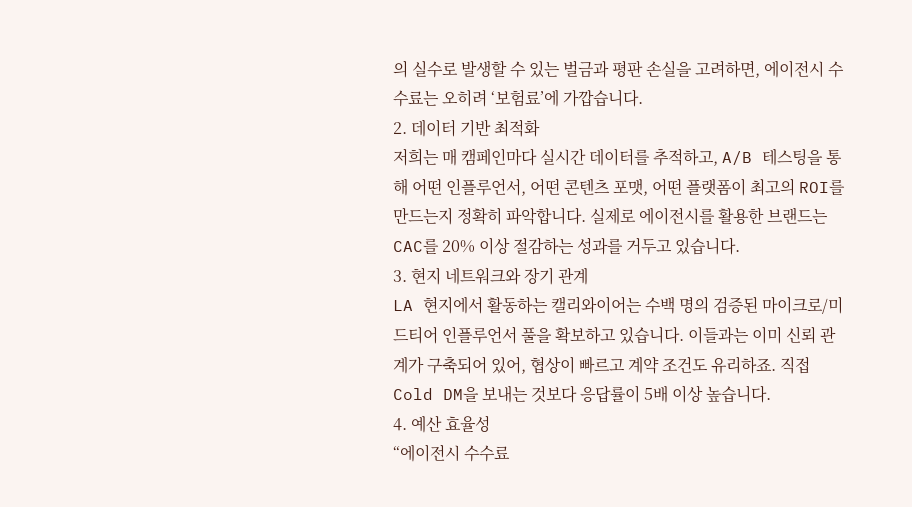의 실수로 발생할 수 있는 벌금과 평판 손실을 고려하면, 에이전시 수수료는 오히려 ‘보험료’에 가깝습니다.
2. 데이터 기반 최적화
저희는 매 캠페인마다 실시간 데이터를 추적하고, A/B 테스팅을 통해 어떤 인플루언서, 어떤 콘텐츠 포맷, 어떤 플랫폼이 최고의 ROI를 만드는지 정확히 파악합니다. 실제로 에이전시를 활용한 브랜드는 CAC를 20% 이상 절감하는 성과를 거두고 있습니다.
3. 현지 네트워크와 장기 관계
LA 현지에서 활동하는 캘리와이어는 수백 명의 검증된 마이크로/미드티어 인플루언서 풀을 확보하고 있습니다. 이들과는 이미 신뢰 관계가 구축되어 있어, 협상이 빠르고 계약 조건도 유리하죠. 직접 Cold DM을 보내는 것보다 응답률이 5배 이상 높습니다.
4. 예산 효율성
“에이전시 수수료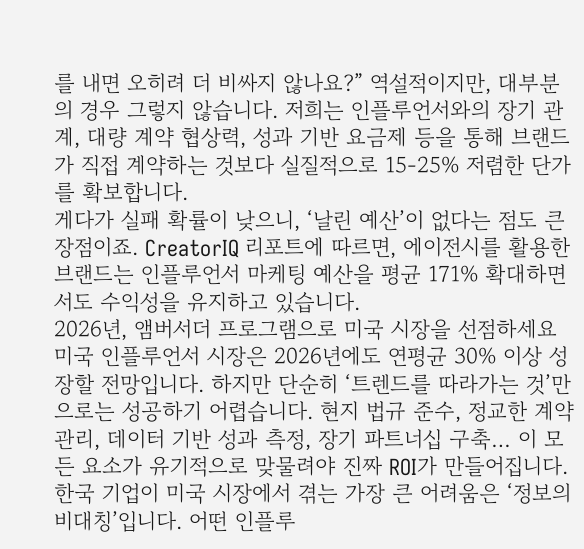를 내면 오히려 더 비싸지 않나요?” 역설적이지만, 대부분의 경우 그렇지 않습니다. 저희는 인플루언서와의 장기 관계, 대량 계약 협상력, 성과 기반 요금제 등을 통해 브랜드가 직접 계약하는 것보다 실질적으로 15-25% 저렴한 단가를 확보합니다.
게다가 실패 확률이 낮으니, ‘날린 예산’이 없다는 점도 큰 장점이죠. CreatorIQ 리포트에 따르면, 에이전시를 활용한 브랜드는 인플루언서 마케팅 예산을 평균 171% 확대하면서도 수익성을 유지하고 있습니다.
2026년, 앰버서더 프로그램으로 미국 시장을 선점하세요
미국 인플루언서 시장은 2026년에도 연평균 30% 이상 성장할 전망입니다. 하지만 단순히 ‘트렌드를 따라가는 것’만으로는 성공하기 어렵습니다. 현지 법규 준수, 정교한 계약 관리, 데이터 기반 성과 측정, 장기 파트너십 구축… 이 모든 요소가 유기적으로 맞물려야 진짜 ROI가 만들어집니다.
한국 기업이 미국 시장에서 겪는 가장 큰 어려움은 ‘정보의 비대칭’입니다. 어떤 인플루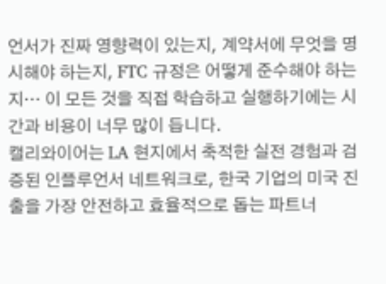언서가 진짜 영향력이 있는지, 계약서에 무엇을 명시해야 하는지, FTC 규정은 어떻게 준수해야 하는지… 이 모든 것을 직접 학습하고 실행하기에는 시간과 비용이 너무 많이 듭니다.
캘리와이어는 LA 현지에서 축적한 실전 경험과 검증된 인플루언서 네트워크로, 한국 기업의 미국 진출을 가장 안전하고 효율적으로 돕는 파트너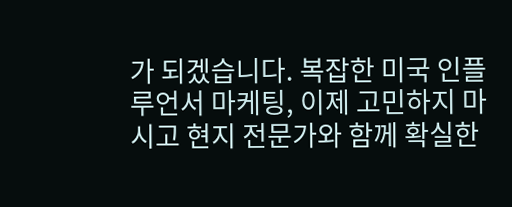가 되겠습니다. 복잡한 미국 인플루언서 마케팅, 이제 고민하지 마시고 현지 전문가와 함께 확실한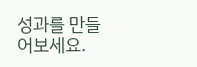성과를 만들어보세요.